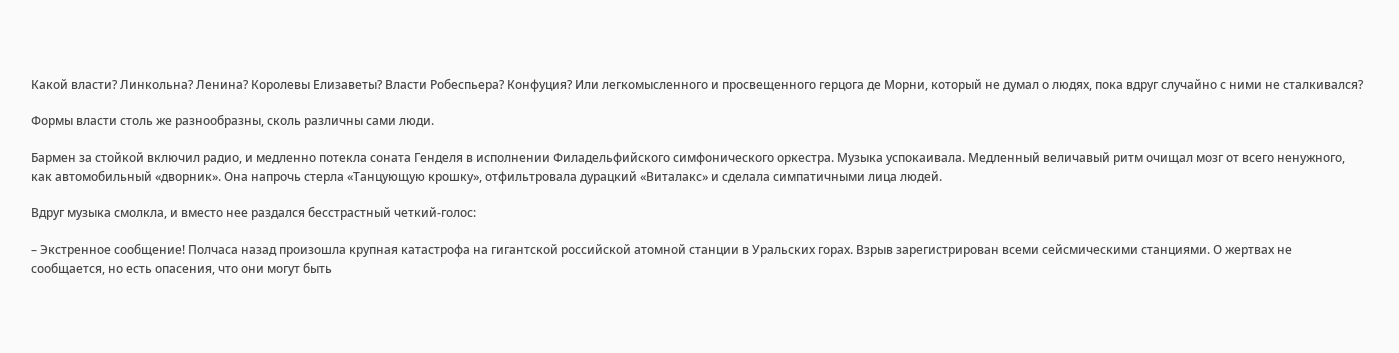Какой власти? Линкольна? Ленина? Королевы Елизаветы? Власти Робеспьера? Конфуция? Или легкомысленного и просвещенного герцога де Морни, который не думал о людях, пока вдруг случайно с ними не сталкивался?

Формы власти столь же разнообразны, сколь различны сами люди.

Бармен за стойкой включил радио, и медленно потекла соната Генделя в исполнении Филадельфийского симфонического оркестра. Музыка успокаивала. Медленный величавый ритм очищал мозг от всего ненужного, как автомобильный «дворник». Она напрочь стерла «Танцующую крошку», отфильтровала дурацкий «Виталакс» и сделала симпатичными лица людей.

Вдруг музыка смолкла, и вместо нее раздался бесстрастный четкий-голос:

– Экстренное сообщение! Полчаса назад произошла крупная катастрофа на гигантской российской атомной станции в Уральских горах. Взрыв зарегистрирован всеми сейсмическими станциями. О жертвах не сообщается, но есть опасения, что они могут быть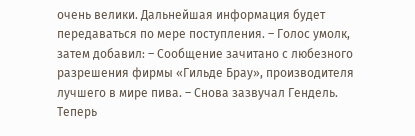очень велики. Дальнейшая информация будет передаваться по мере поступления. – Голос умолк, затем добавил: – Сообщение зачитано с любезного разрешения фирмы «Гильде Брау», производителя лучшего в мире пива. – Снова зазвучал Гендель. Теперь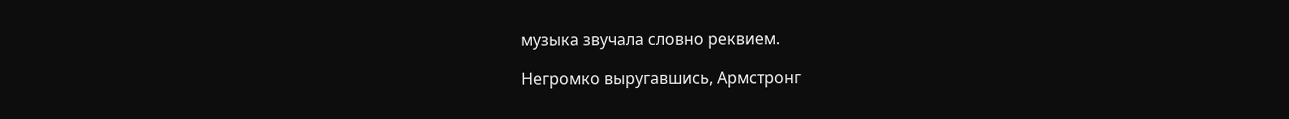музыка звучала словно реквием.

Негромко выругавшись, Армстронг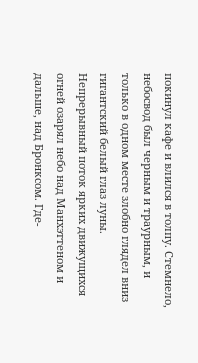покинул кафе и влился в толпу. Стемнело, небосвод был черным и траурным, и только в одном месте злобно глядел вниз гигантский белый глаз луны. Непрерывный поток ярких движущихся огней озарял небо над Манхэттеном и дальше, над Бронксом. Где-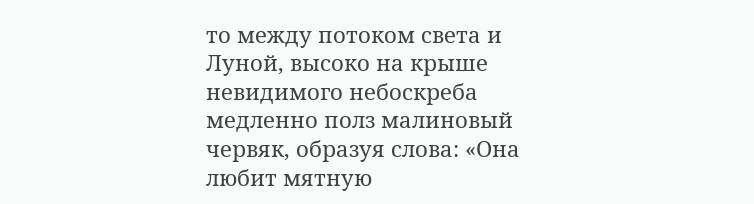то между потоком света и Луной, высоко на крыше невидимого небоскреба медленно полз малиновый червяк, образуя слова: «Она любит мятную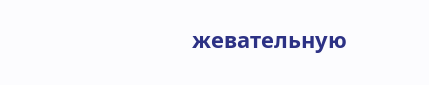жевательную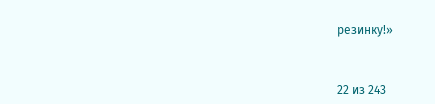резинку!»



22 из 243